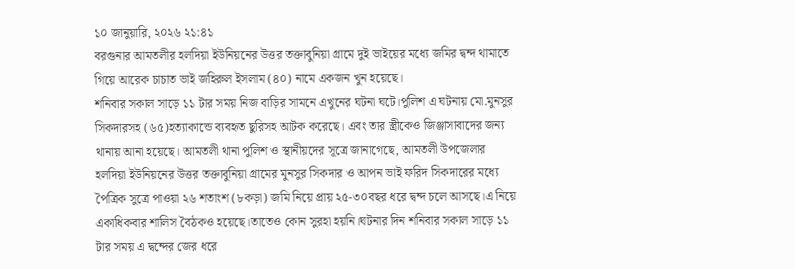১০ জানুয়ারি, ২০২৬ ২১:৪১
বরগুনার আমতলীর হলদিয়া ইউনিয়নের উত্তর তক্তাবুনিয়া গ্রামে দুই ভাইয়ের মধ্যে জমির দ্বন্দ থামাতে গিয়ে আরেক চাচাত ভাই জহিরুল ইসলাম (৪০) নামে একজন খুন হয়েছে।
শনিবার সকাল সাড়ে ১১ টার সময় নিজ বাড়ির সামনে এখুনের ঘটনা ঘটে।পুলিশ এ ঘটনায় মো.মুনসুর সিকদারসহ (৬৫)হত্যাকান্ডে ব্যবহৃত ছুরিসহ আটক করেছে। এবং তার স্ত্রীকেও জিঞ্জাসাবাদের জন্য থানায় আনা হয়েছে। আমতলী থানা পুলিশ ও স্থানীয়দের সূত্রে জানাগেছে, আমতলী উপজেলার হলদিয়া ইউনিয়নের উত্তর তক্তাবুনিয়া গ্রামের মুনসুর সিকদার ও আপন ভাই ফরিদ সিকদারের মধ্যে পৈত্রিক সুত্রে পাওয়া ২৬ শতাংশ (৮কড়া) জমি নিয়ে প্রায় ২৫-৩০বছর ধরে দ্বন্দ চলে আসছে।এ নিয়ে একাধিকবার শালিস বৈঠকও হয়েছে।তাতেও কোন সুরহা হয়নি।ঘটনার দিন শনিবার সকাল সাড়ে ১১ টার সময় এ দ্বন্দের জের ধরে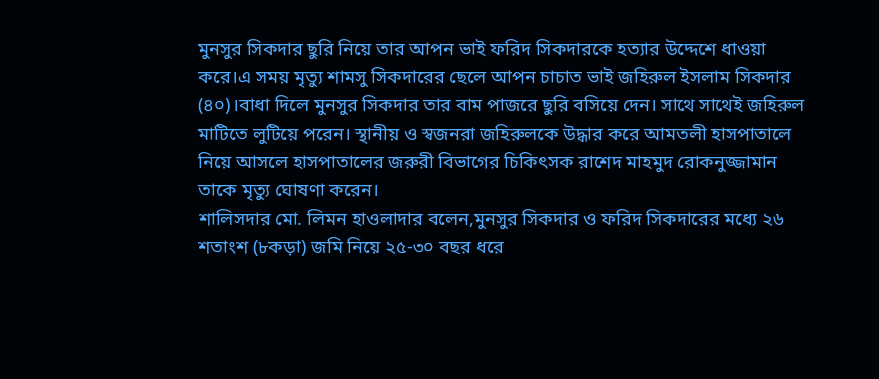মুনসুর সিকদার ছুরি নিয়ে তার আপন ভাই ফরিদ সিকদারকে হত্যার উদ্দেশে ধাওয়া করে।এ সময় মৃত্যু শামসু সিকদারের ছেলে আপন চাচাত ভাই জহিরুল ইসলাম সিকদার (৪০)।বাধা দিলে মুনসুর সিকদার তার বাম পাজরে ছুরি বসিয়ে দেন। সাথে সাথেই জহিরুল মাটিতে লুটিয়ে পরেন। স্থানীয় ও স্বজনরা জহিরুলকে উদ্ধার করে আমতলী হাসপাতালে নিয়ে আসলে হাসপাতালের জরুরী বিভাগের চিকিৎসক রাশেদ মাহমুদ রোকনুজ্জামান তাকে মৃত্যু ঘোষণা করেন।
শালিসদার মো. লিমন হাওলাদার বলেন,মুনসুর সিকদার ও ফরিদ সিকদারের মধ্যে ২৬ শতাংশ (৮কড়া) জমি নিয়ে ২৫-৩০ বছর ধরে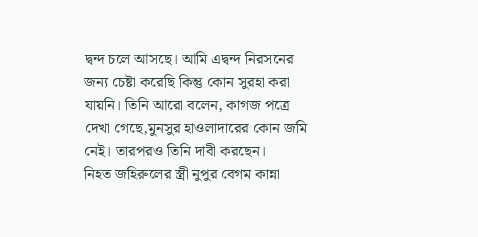দ্বন্দ চলে আসছে। আমি এদ্বন্দ নিরসনের জন্য চেষ্টা করেছি কিন্তু কোন সুরহা করা যায়নি। তিনি আরো বলেন, কাগজ পত্রে দেখা গেছে,মুনসুর হাওলাদারের কোন জমি নেই। তারপরও তিনি দাবী করছেন।
নিহত জহিরুলের স্ত্রী নুপুর বেগম কান্না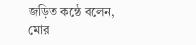জড়িত কন্ঠে বলেন, মোর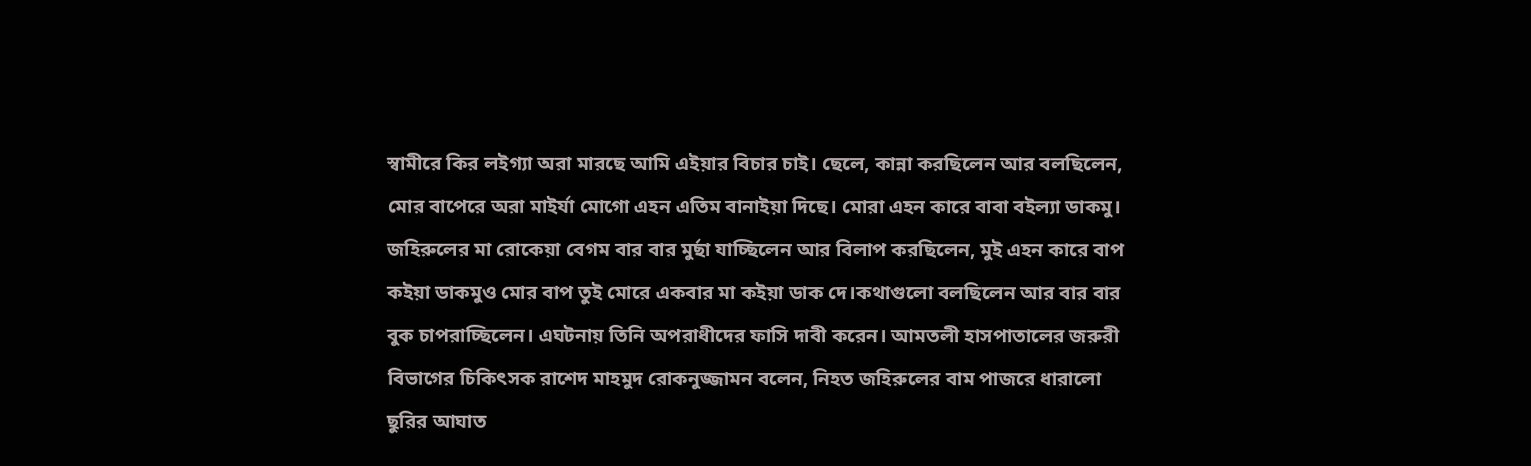স্বামীরে কির লইগ্যা অরা মারছে আমি এইয়ার বিচার চাই। ছেলে, কান্না করছিলেন আর বলছিলেন, মোর বাপেরে অরা মাইর্যা মোগো এহন এতিম বানাইয়া দিছে। মোরা এহন কারে বাবা বইল্যা ডাকমু।
জহিরুলের মা রোকেয়া বেগম বার বার মুর্ছা যাচ্ছিলেন আর বিলাপ করছিলেন, মুই এহন কারে বাপ কইয়া ডাকমুও মোর বাপ তুই মোরে একবার মা কইয়া ডাক দে।কথাগুলো বলছিলেন আর বার বার বুক চাপরাচ্ছিলেন। এঘটনায় তিনি অপরাধীদের ফাসি দাবী করেন। আমতলী হাসপাতালের জরুরী বিভাগের চিকিৎসক রাশেদ মাহমুদ রোকনুজ্জামন বলেন, নিহত জহিরুলের বাম পাজরে ধারালো ছুরির আঘাত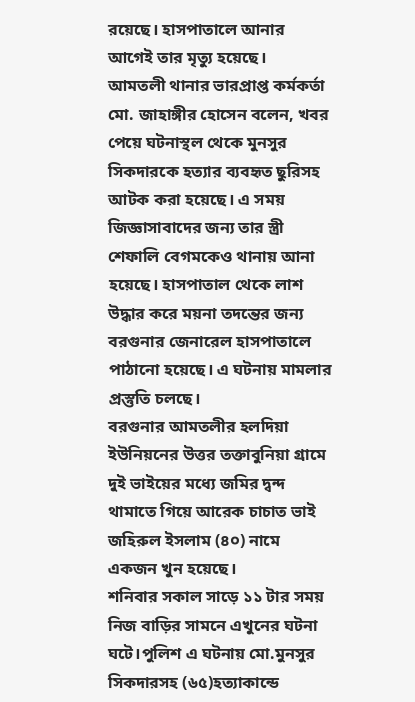রয়েছে। হাসপাতালে আনার আগেই তার মৃত্যু হয়েছে।
আমতলী থানার ভারপ্রাপ্ত কর্মকর্তা মো. জাহাঙ্গীর হোসেন বলেন, খবর পেয়ে ঘটনাস্থল থেকে মুনসুর সিকদারকে হত্যার ব্যবহৃত ছুরিসহ আটক করা হয়েছে। এ সময় জিজ্ঞাসাবাদের জন্য তার স্ত্রী শেফালি বেগমকেও থানায় আনা হয়েছে। হাসপাতাল থেকে লাশ উদ্ধার করে ময়না তদন্তের জন্য বরগুনার জেনারেল হাসপাতালে পাঠানো হয়েছে। এ ঘটনায় মামলার প্রস্তুতি চলছে।
বরগুনার আমতলীর হলদিয়া ইউনিয়নের উত্তর তক্তাবুনিয়া গ্রামে দুই ভাইয়ের মধ্যে জমির দ্বন্দ থামাতে গিয়ে আরেক চাচাত ভাই জহিরুল ইসলাম (৪০) নামে একজন খুন হয়েছে।
শনিবার সকাল সাড়ে ১১ টার সময় নিজ বাড়ির সামনে এখুনের ঘটনা ঘটে।পুলিশ এ ঘটনায় মো.মুনসুর সিকদারসহ (৬৫)হত্যাকান্ডে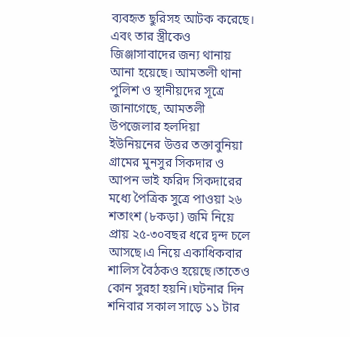ব্যবহৃত ছুরিসহ আটক করেছে। এবং তার স্ত্রীকেও জিঞ্জাসাবাদের জন্য থানায় আনা হয়েছে। আমতলী থানা পুলিশ ও স্থানীয়দের সূত্রে জানাগেছে, আমতলী উপজেলার হলদিয়া ইউনিয়নের উত্তর তক্তাবুনিয়া গ্রামের মুনসুর সিকদার ও আপন ভাই ফরিদ সিকদারের মধ্যে পৈত্রিক সুত্রে পাওয়া ২৬ শতাংশ (৮কড়া) জমি নিয়ে প্রায় ২৫-৩০বছর ধরে দ্বন্দ চলে আসছে।এ নিয়ে একাধিকবার শালিস বৈঠকও হয়েছে।তাতেও কোন সুরহা হয়নি।ঘটনার দিন শনিবার সকাল সাড়ে ১১ টার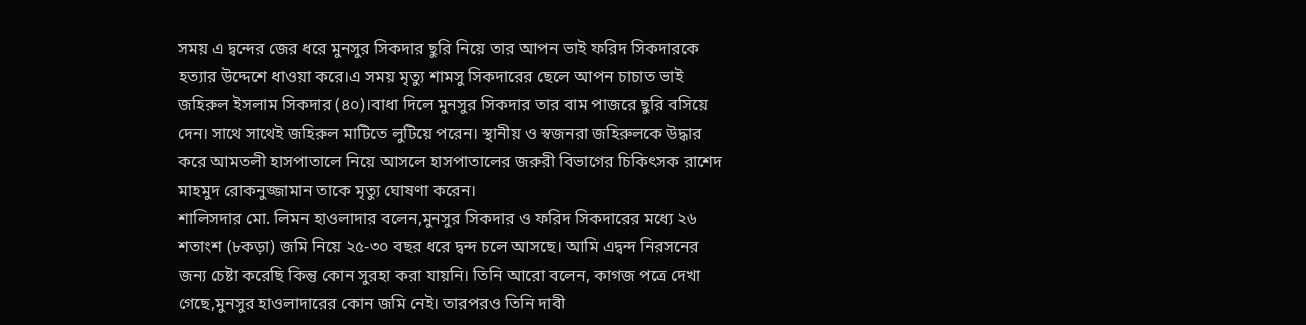সময় এ দ্বন্দের জের ধরে মুনসুর সিকদার ছুরি নিয়ে তার আপন ভাই ফরিদ সিকদারকে হত্যার উদ্দেশে ধাওয়া করে।এ সময় মৃত্যু শামসু সিকদারের ছেলে আপন চাচাত ভাই জহিরুল ইসলাম সিকদার (৪০)।বাধা দিলে মুনসুর সিকদার তার বাম পাজরে ছুরি বসিয়ে দেন। সাথে সাথেই জহিরুল মাটিতে লুটিয়ে পরেন। স্থানীয় ও স্বজনরা জহিরুলকে উদ্ধার করে আমতলী হাসপাতালে নিয়ে আসলে হাসপাতালের জরুরী বিভাগের চিকিৎসক রাশেদ মাহমুদ রোকনুজ্জামান তাকে মৃত্যু ঘোষণা করেন।
শালিসদার মো. লিমন হাওলাদার বলেন,মুনসুর সিকদার ও ফরিদ সিকদারের মধ্যে ২৬ শতাংশ (৮কড়া) জমি নিয়ে ২৫-৩০ বছর ধরে দ্বন্দ চলে আসছে। আমি এদ্বন্দ নিরসনের জন্য চেষ্টা করেছি কিন্তু কোন সুরহা করা যায়নি। তিনি আরো বলেন, কাগজ পত্রে দেখা গেছে,মুনসুর হাওলাদারের কোন জমি নেই। তারপরও তিনি দাবী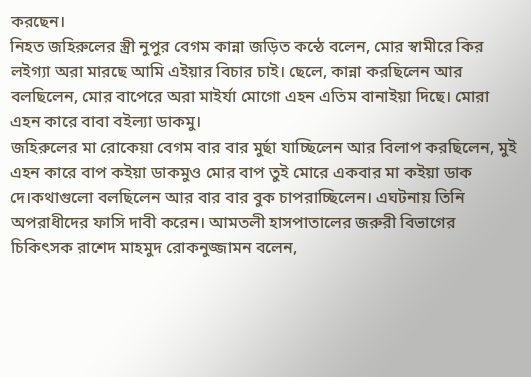করছেন।
নিহত জহিরুলের স্ত্রী নুপুর বেগম কান্না জড়িত কন্ঠে বলেন, মোর স্বামীরে কির লইগ্যা অরা মারছে আমি এইয়ার বিচার চাই। ছেলে, কান্না করছিলেন আর বলছিলেন, মোর বাপেরে অরা মাইর্যা মোগো এহন এতিম বানাইয়া দিছে। মোরা এহন কারে বাবা বইল্যা ডাকমু।
জহিরুলের মা রোকেয়া বেগম বার বার মুর্ছা যাচ্ছিলেন আর বিলাপ করছিলেন, মুই এহন কারে বাপ কইয়া ডাকমুও মোর বাপ তুই মোরে একবার মা কইয়া ডাক দে।কথাগুলো বলছিলেন আর বার বার বুক চাপরাচ্ছিলেন। এঘটনায় তিনি অপরাধীদের ফাসি দাবী করেন। আমতলী হাসপাতালের জরুরী বিভাগের চিকিৎসক রাশেদ মাহমুদ রোকনুজ্জামন বলেন,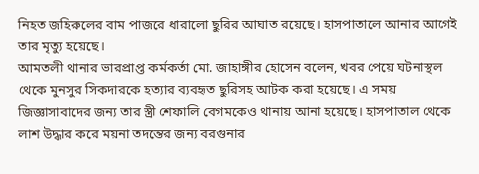নিহত জহিরুলের বাম পাজরে ধারালো ছুরির আঘাত রয়েছে। হাসপাতালে আনার আগেই তার মৃত্যু হয়েছে।
আমতলী থানার ভারপ্রাপ্ত কর্মকর্তা মো. জাহাঙ্গীর হোসেন বলেন, খবর পেয়ে ঘটনাস্থল থেকে মুনসুর সিকদারকে হত্যার ব্যবহৃত ছুরিসহ আটক করা হয়েছে। এ সময় জিজ্ঞাসাবাদের জন্য তার স্ত্রী শেফালি বেগমকেও থানায় আনা হয়েছে। হাসপাতাল থেকে লাশ উদ্ধার করে ময়না তদন্তের জন্য বরগুনার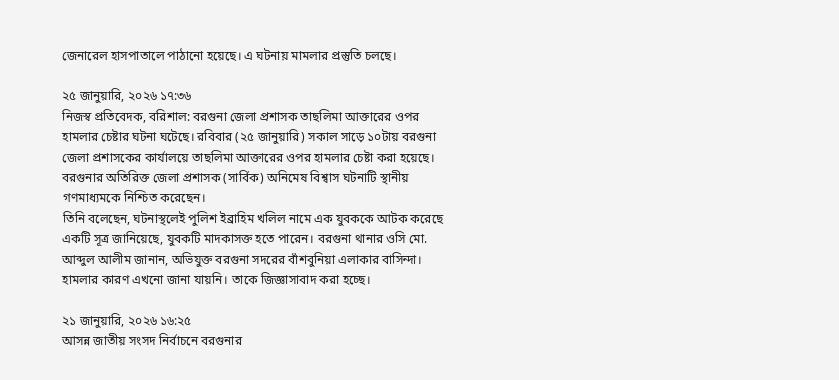জেনারেল হাসপাতালে পাঠানো হয়েছে। এ ঘটনায় মামলার প্রস্তুতি চলছে।

২৫ জানুয়ারি, ২০২৬ ১৭:৩৬
নিজস্ব প্রতিবেদক, বরিশাল: বরগুনা জেলা প্রশাসক তাছলিমা আক্তারের ওপর হামলার চেষ্টার ঘটনা ঘটেছে। রবিবার (২৫ জানুয়ারি) সকাল সাড়ে ১০টায় বরগুনা জেলা প্রশাসকের কার্যালয়ে তাছলিমা আক্তারের ওপর হামলার চেষ্টা করা হয়েছে। বরগুনার অতিরিক্ত জেলা প্রশাসক (সার্বিক) অনিমেষ বিশ্বাস ঘটনাটি স্থানীয় গণমাধ্যমকে নিশ্চিত করেছেন।
তিনি বলেছেন, ঘটনাস্থলেই পুলিশ ইব্রাহিম খলিল নামে এক যুবককে আটক করেছে একটি সূত্র জানিয়েছে, যুবকটি মাদকাসক্ত হতে পারেন। বরগুনা থানার ওসি মো. আব্দুল আলীম জানান, অভিযুক্ত বরগুনা সদরের বাঁশবুনিয়া এলাকার বাসিন্দা। হামলার কারণ এখনো জানা যায়নি। তাকে জিজ্ঞাসাবাদ করা হচ্ছে।

২১ জানুয়ারি, ২০২৬ ১৬:২৫
আসন্ন জাতীয় সংসদ নির্বাচনে বরগুনার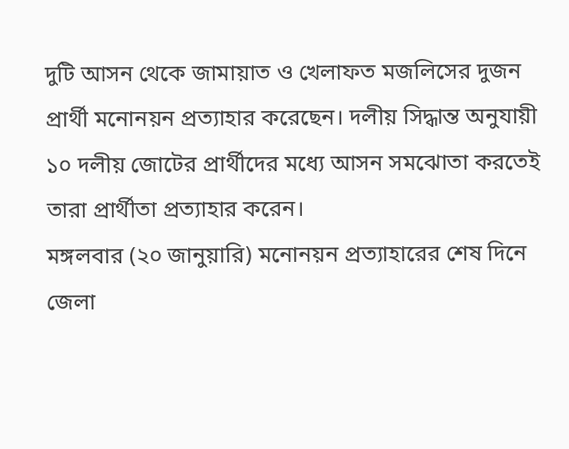দুটি আসন থেকে জামায়াত ও খেলাফত মজলিসের দুজন প্রার্থী মনোনয়ন প্রত্যাহার করেছেন। দলীয় সিদ্ধান্ত অনুযায়ী ১০ দলীয় জোটের প্রার্থীদের মধ্যে আসন সমঝোতা করতেই তারা প্রার্থীতা প্রত্যাহার করেন।
মঙ্গলবার (২০ জানুয়ারি) মনোনয়ন প্রত্যাহারের শেষ দিনে জেলা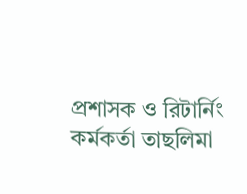প্রশাসক ও রিটার্নিং কর্মকর্তা তাছলিমা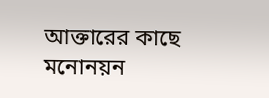আক্তারের কাছে মনোনয়ন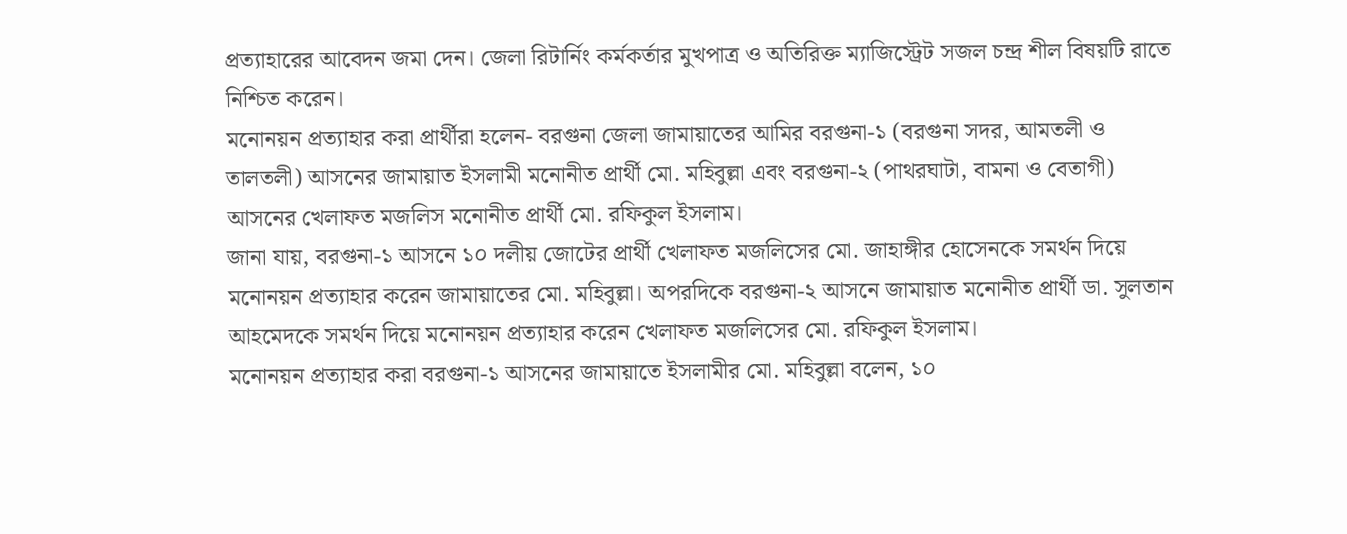প্রত্যাহারের আবেদন জমা দেন। জেলা রিটার্নিং কর্মকর্তার মুখপাত্র ও অতিরিক্ত ম্যাজিস্ট্রেট সজল চন্দ্র শীল বিষয়টি রাতে নিশ্চিত করেন।
মনোনয়ন প্রত্যাহার করা প্রার্থীরা হলেন- বরগুনা জেলা জামায়াতের আমির বরগুনা-১ (বরগুনা সদর, আমতলী ও তালতলী) আসনের জামায়াত ইসলামী মনোনীত প্রার্থী মো. মহিবুল্লা এবং বরগুনা-২ (পাথরঘাটা, বামনা ও বেতাগী) আসনের খেলাফত মজলিস মনোনীত প্রার্থী মো. রফিকুল ইসলাম।
জানা যায়, বরগুনা-১ আসনে ১০ দলীয় জোটের প্রার্থী খেলাফত মজলিসের মো. জাহাঙ্গীর হোসেনকে সমর্থন দিয়ে মনোনয়ন প্রত্যাহার করেন জামায়াতের মো. মহিবুল্লা। অপরদিকে বরগুনা-২ আসনে জামায়াত মনোনীত প্রার্থী ডা. সুলতান আহমেদকে সমর্থন দিয়ে মনোনয়ন প্রত্যাহার করেন খেলাফত মজলিসের মো. রফিকুল ইসলাম।
মনোনয়ন প্রত্যাহার করা বরগুনা-১ আসনের জামায়াতে ইসলামীর মো. মহিবুল্লা বলেন, ১০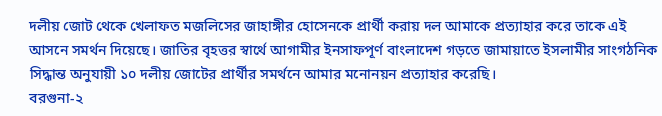দলীয় জোট থেকে খেলাফত মজলিসের জাহাঙ্গীর হোসেনকে প্রার্থী করায় দল আমাকে প্রত্যাহার করে তাকে এই আসনে সমর্থন দিয়েছে। জাতির বৃহত্তর স্বার্থে আগামীর ইনসাফপূর্ণ বাংলাদেশ গড়তে জামায়াতে ইসলামীর সাংগঠনিক সিদ্ধান্ত অনুযায়ী ১০ দলীয় জোটের প্রার্থীর সমর্থনে আমার মনোনয়ন প্রত্যাহার করেছি।
বরগুনা-২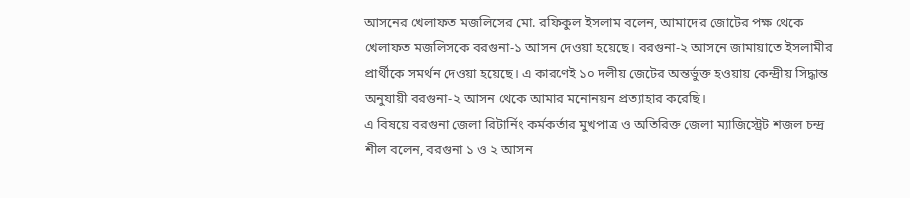আসনের খেলাফত মজলিসের মো. রফিকুল ইসলাম বলেন, আমাদের জোটের পক্ষ থেকে খেলাফত মজলিসকে বরগুনা-১ আসন দেওয়া হয়েছে। বরগুনা-২ আসনে জামায়াতে ইসলামীর প্রার্থীকে সমর্থন দেওয়া হয়েছে। এ কারণেই ১০ দলীয় জেটের অন্তর্ভুক্ত হওয়ায় কেন্দ্রীয় সিদ্ধান্ত অনুযায়ী বরগুনা-২ আসন থেকে আমার মনোনয়ন প্রত্যাহার করেছি।
এ বিষয়ে বরগুনা জেলা রিটার্নিং কর্মকর্তার মুখপাত্র ও অতিরিক্ত জেলা ম্যাজিস্ট্রেট শজল চন্দ্র শীল বলেন, বরগুনা ১ ও ২ আসন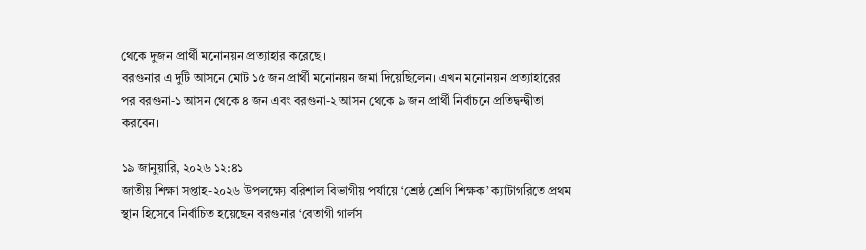থেকে দুজন প্রার্থী মনোনয়ন প্রত্যাহার করেছে।
বরগুনার এ দুটি আসনে মোট ১৫ জন প্রার্থী মনোনয়ন জমা দিয়েছিলেন। এখন মনোনয়ন প্রত্যাহারের পর বরগুনা-১ আসন থেকে ৪ জন এবং বরগুনা-২ আসন থেকে ৯ জন প্রার্থী নির্বাচনে প্রতিদ্বন্দ্বীতা করবেন।

১৯ জানুয়ারি, ২০২৬ ১২:৪১
জাতীয় শিক্ষা সপ্তাহ-২০২৬ উপলক্ষ্যে বরিশাল বিভাগীয় পর্যায়ে ‘শ্রেষ্ঠ শ্রেণি শিক্ষক’ ক্যাটাগরিতে প্রথম স্থান হিসেবে নির্বাচিত হয়েছেন বরগুনার ‘বেতাগী গার্লস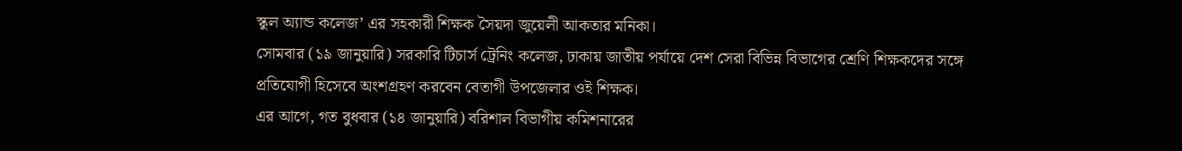স্কুল অ্যান্ড কলেজ’ এর সহকারী শিক্ষক সৈয়দা জুয়েলী আকতার মনিকা।
সোমবার (১৯ জানুয়ারি) সরকারি টিচার্স ট্রেনিং কলেজ, ঢাকায় জাতীয় পর্যায়ে দেশ সেরা বিভিন্ন বিভাগের শ্রেণি শিক্ষকদের সঙ্গে প্রতিযোগী হিসেবে অংশগ্রহণ করবেন বেতাগী উপজেলার ওই শিক্ষক।
এর আগে, গত বুধবার (১৪ জানুয়ারি) বরিশাল বিভাগীয় কমিশনারের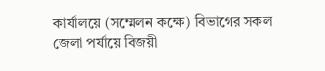কার্যালয়ে (সম্মেলন কক্ষে) বিভাগের সকল জেলা পর্যায়ে বিজয়ী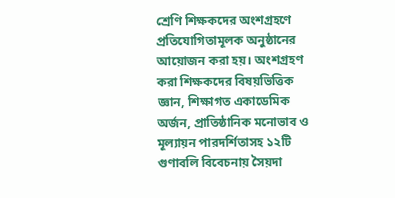শ্রেণি শিক্ষকদের অংশগ্রহণে প্রতিযোগিতামূলক অনুষ্ঠানের আয়োজন করা হয়। অংশগ্রহণ করা শিক্ষকদের বিষয়ভিত্তিক জ্ঞান, শিক্ষাগত একাডেমিক অর্জন, প্রাতিষ্ঠানিক মনোভাব ও মূল্যায়ন পারদর্শিতাসহ ১২টি গুণাবলি বিবেচনায় সৈয়দা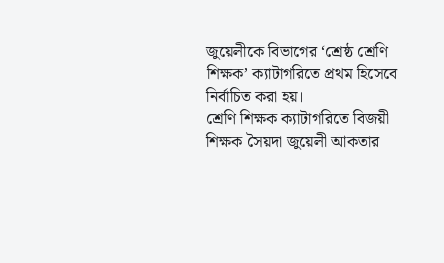জুয়েলীকে বিভাগের ‘শ্রেষ্ঠ শ্রেণি শিক্ষক’ ক্যাটাগরিতে প্রথম হিসেবে নির্বাচিত করা হয়।
শ্রেণি শিক্ষক ক্যাটাগরিতে বিজয়ী শিক্ষক সৈয়দা জুয়েলী আকতার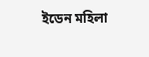ইডেন মহিলা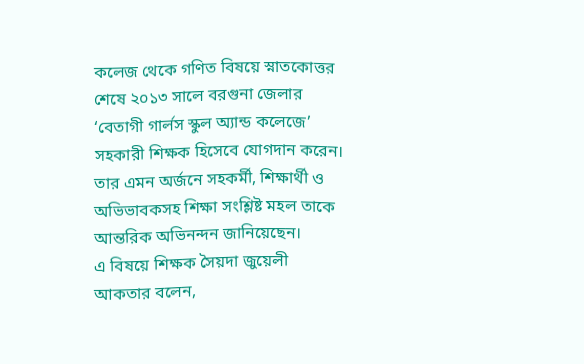কলেজ থেকে গণিত বিষয়ে স্নাতকোত্তর শেষে ২০১৩ সালে বরগুনা জেলার ‘বেতাগী গার্লস স্কুল অ্যান্ড কলেজে’ সহকারী শিক্ষক হিসেবে যোগদান করেন। তার এমন অর্জনে সহকর্মী, শিক্ষার্থী ও অভিভাবকসহ শিক্ষা সংশ্লিষ্ট মহল তাকে আন্তরিক অভিনন্দন জানিয়েছেন।
এ বিষয়ে শিক্ষক সৈয়দা জুয়েলী আকতার বলেন,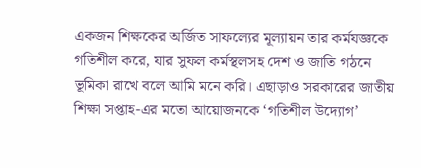একজন শিক্ষকের অর্জিত সাফল্যের মূল্যায়ন তার কর্মযজ্ঞকে গতিশীল করে, যার সুফল কর্মস্থলসহ দেশ ও জাতি গঠনে ভূমিকা রাখে বলে আমি মনে করি। এছাড়াও সরকারের জাতীয় শিক্ষা সপ্তাহ-এর মতো আয়োজনকে ‘গতিশীল উদ্যোগ’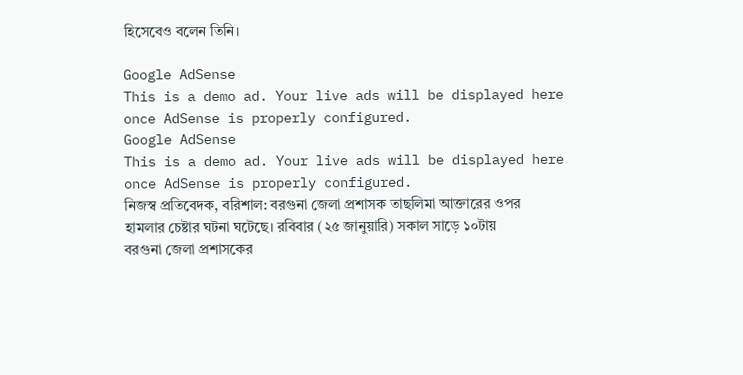হিসেবেও বলেন তিনি।

Google AdSense
This is a demo ad. Your live ads will be displayed here once AdSense is properly configured.
Google AdSense
This is a demo ad. Your live ads will be displayed here once AdSense is properly configured.
নিজস্ব প্রতিবেদক, বরিশাল: বরগুনা জেলা প্রশাসক তাছলিমা আক্তারের ওপর হামলার চেষ্টার ঘটনা ঘটেছে। রবিবার (২৫ জানুয়ারি) সকাল সাড়ে ১০টায় বরগুনা জেলা প্রশাসকের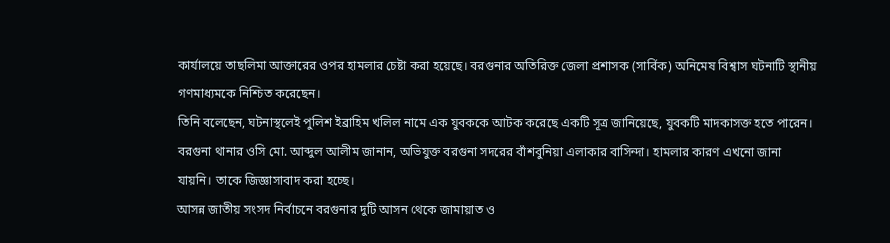কার্যালয়ে তাছলিমা আক্তারের ওপর হামলার চেষ্টা করা হয়েছে। বরগুনার অতিরিক্ত জেলা প্রশাসক (সার্বিক) অনিমেষ বিশ্বাস ঘটনাটি স্থানীয় গণমাধ্যমকে নিশ্চিত করেছেন।
তিনি বলেছেন, ঘটনাস্থলেই পুলিশ ইব্রাহিম খলিল নামে এক যুবককে আটক করেছে একটি সূত্র জানিয়েছে, যুবকটি মাদকাসক্ত হতে পারেন। বরগুনা থানার ওসি মো. আব্দুল আলীম জানান, অভিযুক্ত বরগুনা সদরের বাঁশবুনিয়া এলাকার বাসিন্দা। হামলার কারণ এখনো জানা যায়নি। তাকে জিজ্ঞাসাবাদ করা হচ্ছে।
আসন্ন জাতীয় সংসদ নির্বাচনে বরগুনার দুটি আসন থেকে জামায়াত ও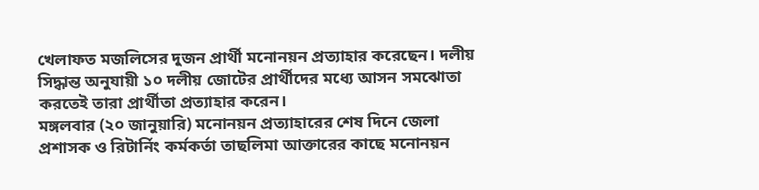খেলাফত মজলিসের দুজন প্রার্থী মনোনয়ন প্রত্যাহার করেছেন। দলীয় সিদ্ধান্ত অনুযায়ী ১০ দলীয় জোটের প্রার্থীদের মধ্যে আসন সমঝোতা করতেই তারা প্রার্থীতা প্রত্যাহার করেন।
মঙ্গলবার (২০ জানুয়ারি) মনোনয়ন প্রত্যাহারের শেষ দিনে জেলা প্রশাসক ও রিটার্নিং কর্মকর্তা তাছলিমা আক্তারের কাছে মনোনয়ন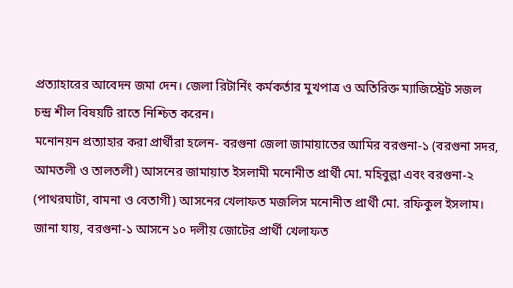প্রত্যাহারের আবেদন জমা দেন। জেলা রিটার্নিং কর্মকর্তার মুখপাত্র ও অতিরিক্ত ম্যাজিস্ট্রেট সজল চন্দ্র শীল বিষয়টি রাতে নিশ্চিত করেন।
মনোনয়ন প্রত্যাহার করা প্রার্থীরা হলেন- বরগুনা জেলা জামায়াতের আমির বরগুনা-১ (বরগুনা সদর, আমতলী ও তালতলী) আসনের জামায়াত ইসলামী মনোনীত প্রার্থী মো. মহিবুল্লা এবং বরগুনা-২ (পাথরঘাটা, বামনা ও বেতাগী) আসনের খেলাফত মজলিস মনোনীত প্রার্থী মো. রফিকুল ইসলাম।
জানা যায়, বরগুনা-১ আসনে ১০ দলীয় জোটের প্রার্থী খেলাফত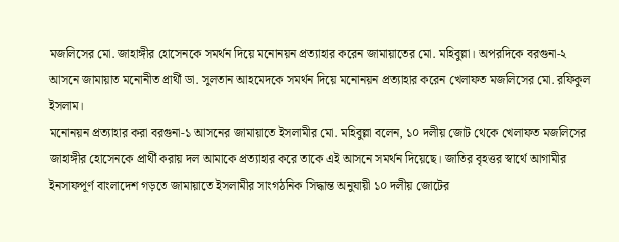মজলিসের মো. জাহাঙ্গীর হোসেনকে সমর্থন দিয়ে মনোনয়ন প্রত্যাহার করেন জামায়াতের মো. মহিবুল্লা। অপরদিকে বরগুনা-২ আসনে জামায়াত মনোনীত প্রার্থী ডা. সুলতান আহমেদকে সমর্থন দিয়ে মনোনয়ন প্রত্যাহার করেন খেলাফত মজলিসের মো. রফিকুল ইসলাম।
মনোনয়ন প্রত্যাহার করা বরগুনা-১ আসনের জামায়াতে ইসলামীর মো. মহিবুল্লা বলেন, ১০ দলীয় জোট থেকে খেলাফত মজলিসের জাহাঙ্গীর হোসেনকে প্রার্থী করায় দল আমাকে প্রত্যাহার করে তাকে এই আসনে সমর্থন দিয়েছে। জাতির বৃহত্তর স্বার্থে আগামীর ইনসাফপূর্ণ বাংলাদেশ গড়তে জামায়াতে ইসলামীর সাংগঠনিক সিদ্ধান্ত অনুযায়ী ১০ দলীয় জোটের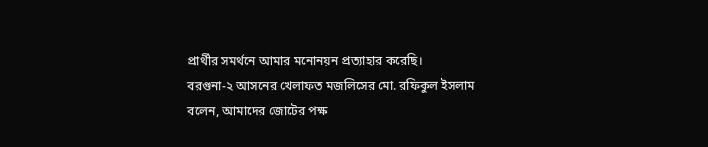প্রার্থীর সমর্থনে আমার মনোনয়ন প্রত্যাহার করেছি।
বরগুনা-২ আসনের খেলাফত মজলিসের মো. রফিকুল ইসলাম বলেন, আমাদের জোটের পক্ষ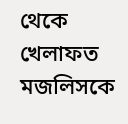থেকে খেলাফত মজলিসকে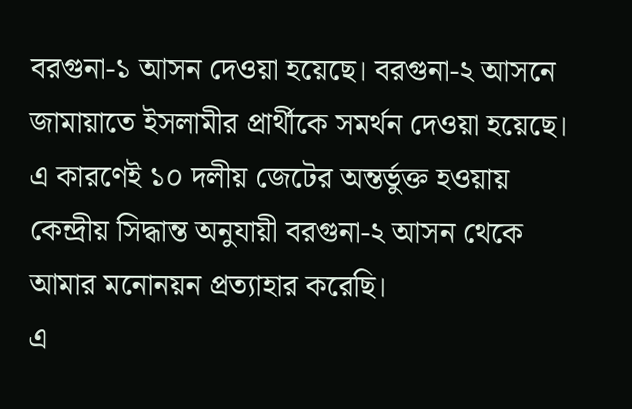বরগুনা-১ আসন দেওয়া হয়েছে। বরগুনা-২ আসনে জামায়াতে ইসলামীর প্রার্থীকে সমর্থন দেওয়া হয়েছে। এ কারণেই ১০ দলীয় জেটের অন্তর্ভুক্ত হওয়ায় কেন্দ্রীয় সিদ্ধান্ত অনুযায়ী বরগুনা-২ আসন থেকে আমার মনোনয়ন প্রত্যাহার করেছি।
এ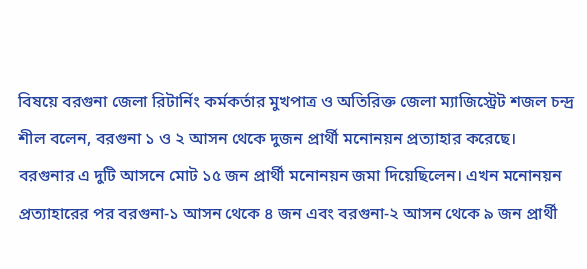বিষয়ে বরগুনা জেলা রিটার্নিং কর্মকর্তার মুখপাত্র ও অতিরিক্ত জেলা ম্যাজিস্ট্রেট শজল চন্দ্র শীল বলেন, বরগুনা ১ ও ২ আসন থেকে দুজন প্রার্থী মনোনয়ন প্রত্যাহার করেছে।
বরগুনার এ দুটি আসনে মোট ১৫ জন প্রার্থী মনোনয়ন জমা দিয়েছিলেন। এখন মনোনয়ন প্রত্যাহারের পর বরগুনা-১ আসন থেকে ৪ জন এবং বরগুনা-২ আসন থেকে ৯ জন প্রার্থী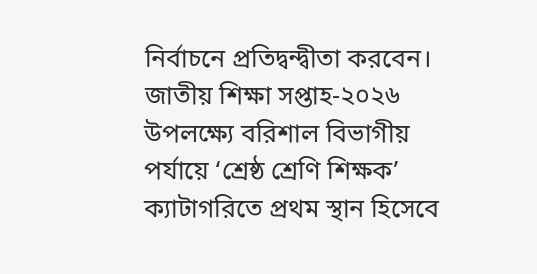নির্বাচনে প্রতিদ্বন্দ্বীতা করবেন।
জাতীয় শিক্ষা সপ্তাহ-২০২৬ উপলক্ষ্যে বরিশাল বিভাগীয় পর্যায়ে ‘শ্রেষ্ঠ শ্রেণি শিক্ষক’ ক্যাটাগরিতে প্রথম স্থান হিসেবে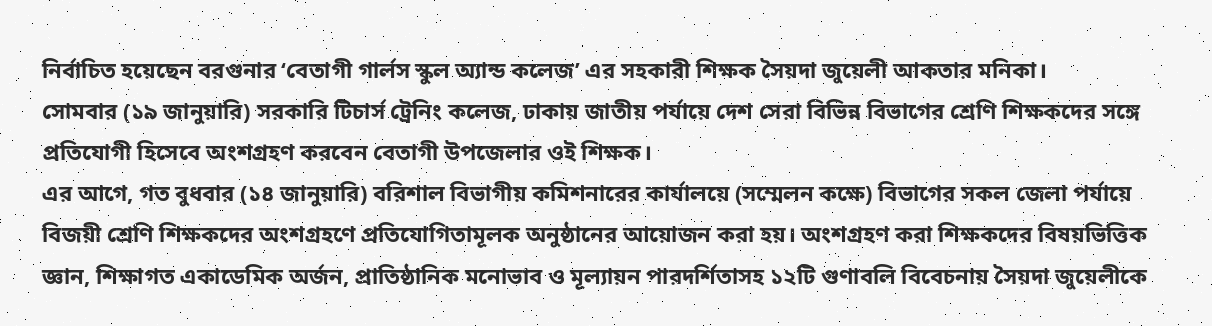নির্বাচিত হয়েছেন বরগুনার ‘বেতাগী গার্লস স্কুল অ্যান্ড কলেজ’ এর সহকারী শিক্ষক সৈয়দা জুয়েলী আকতার মনিকা।
সোমবার (১৯ জানুয়ারি) সরকারি টিচার্স ট্রেনিং কলেজ, ঢাকায় জাতীয় পর্যায়ে দেশ সেরা বিভিন্ন বিভাগের শ্রেণি শিক্ষকদের সঙ্গে প্রতিযোগী হিসেবে অংশগ্রহণ করবেন বেতাগী উপজেলার ওই শিক্ষক।
এর আগে, গত বুধবার (১৪ জানুয়ারি) বরিশাল বিভাগীয় কমিশনারের কার্যালয়ে (সম্মেলন কক্ষে) বিভাগের সকল জেলা পর্যায়ে বিজয়ী শ্রেণি শিক্ষকদের অংশগ্রহণে প্রতিযোগিতামূলক অনুষ্ঠানের আয়োজন করা হয়। অংশগ্রহণ করা শিক্ষকদের বিষয়ভিত্তিক জ্ঞান, শিক্ষাগত একাডেমিক অর্জন, প্রাতিষ্ঠানিক মনোভাব ও মূল্যায়ন পারদর্শিতাসহ ১২টি গুণাবলি বিবেচনায় সৈয়দা জুয়েলীকে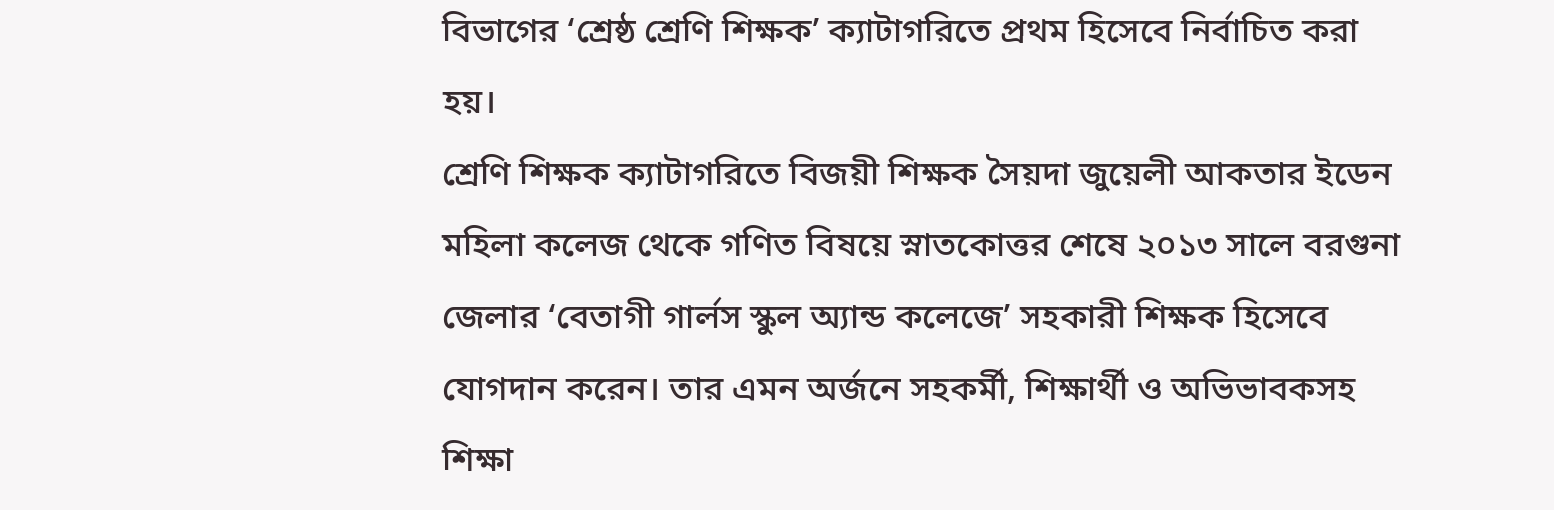বিভাগের ‘শ্রেষ্ঠ শ্রেণি শিক্ষক’ ক্যাটাগরিতে প্রথম হিসেবে নির্বাচিত করা হয়।
শ্রেণি শিক্ষক ক্যাটাগরিতে বিজয়ী শিক্ষক সৈয়দা জুয়েলী আকতার ইডেন মহিলা কলেজ থেকে গণিত বিষয়ে স্নাতকোত্তর শেষে ২০১৩ সালে বরগুনা জেলার ‘বেতাগী গার্লস স্কুল অ্যান্ড কলেজে’ সহকারী শিক্ষক হিসেবে যোগদান করেন। তার এমন অর্জনে সহকর্মী, শিক্ষার্থী ও অভিভাবকসহ শিক্ষা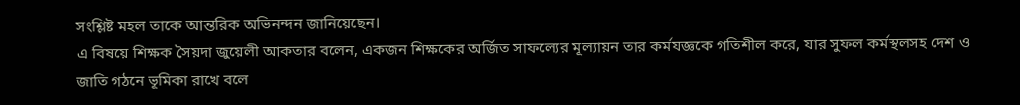সংশ্লিষ্ট মহল তাকে আন্তরিক অভিনন্দন জানিয়েছেন।
এ বিষয়ে শিক্ষক সৈয়দা জুয়েলী আকতার বলেন, একজন শিক্ষকের অর্জিত সাফল্যের মূল্যায়ন তার কর্মযজ্ঞকে গতিশীল করে, যার সুফল কর্মস্থলসহ দেশ ও জাতি গঠনে ভূমিকা রাখে বলে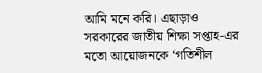আমি মনে করি। এছাড়াও সরকারের জাতীয় শিক্ষা সপ্তাহ-এর মতো আয়োজনকে ‘গতিশীল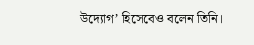উদ্যোগ’ হিসেবেও বলেন তিনি।